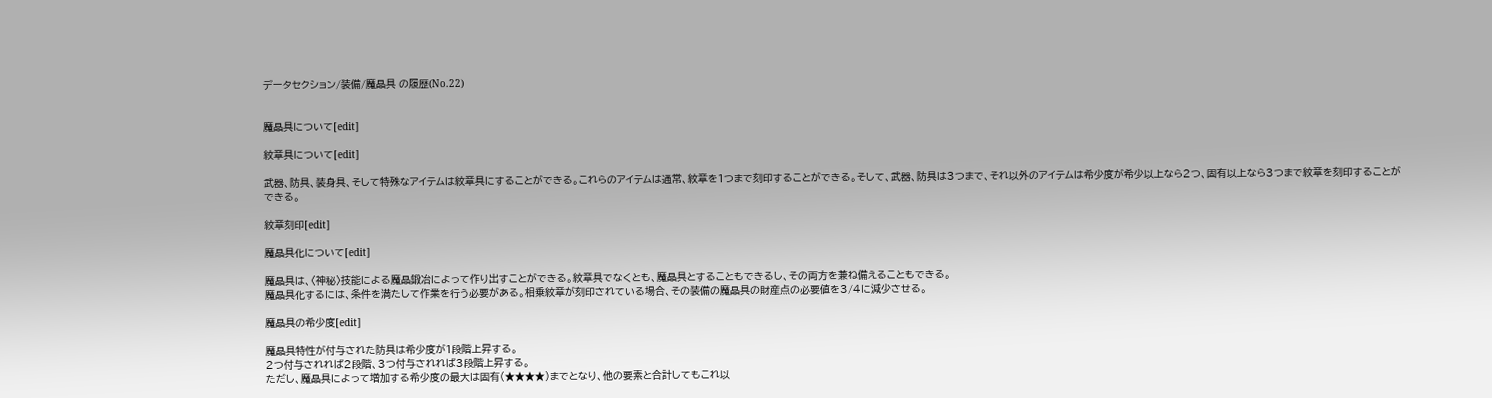データセクション/装備/魔晶具 の履歴(No.22)


魔晶具について[edit]

紋章具について[edit]

武器、防具、装身具、そして特殊なアイテムは紋章具にすることができる。これらのアイテムは通常、紋章を1つまで刻印することができる。そして、武器、防具は3つまで、それ以外のアイテムは希少度が希少以上なら2つ、固有以上なら3つまで紋章を刻印することができる。

紋章刻印[edit]

魔晶具化について[edit]

魔晶具は、〈神秘〉技能による魔晶鍛冶によって作り出すことができる。紋章具でなくとも、魔晶具とすることもできるし、その両方を兼ね備えることもできる。
魔晶具化するには、条件を満たして作業を行う必要がある。相乗紋章が刻印されている場合、その装備の魔晶具の財産点の必要値を3/4に減少させる。

魔晶具の希少度[edit]

魔晶具特性が付与された防具は希少度が1段階上昇する。
2つ付与されれば2段階、3つ付与されれば3段階上昇する。
ただし、魔晶具によって増加する希少度の最大は固有(★★★★)までとなり、他の要素と合計してもこれ以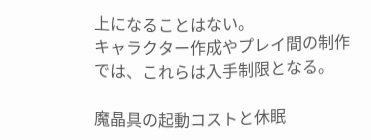上になることはない。
キャラクター作成やプレイ間の制作では、これらは入手制限となる。

魔晶具の起動コストと休眠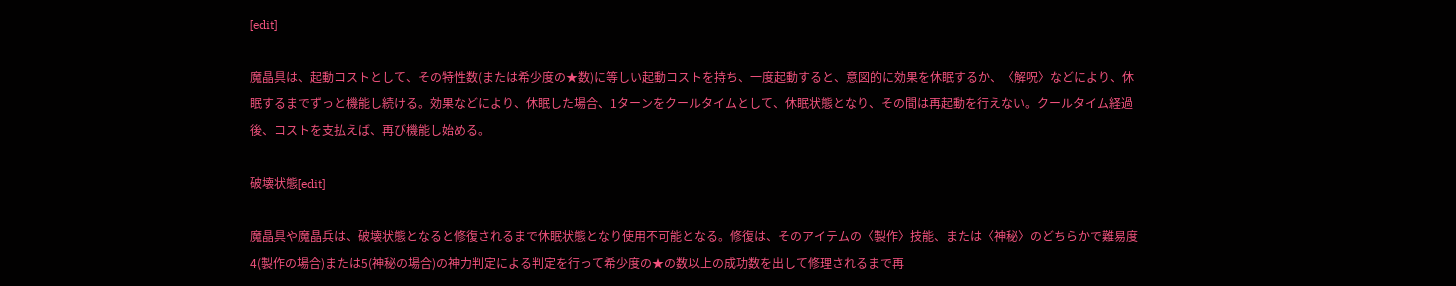[edit]

魔晶具は、起動コストとして、その特性数(または希少度の★数)に等しい起動コストを持ち、一度起動すると、意図的に効果を休眠するか、〈解呪〉などにより、休眠するまでずっと機能し続ける。効果などにより、休眠した場合、1ターンをクールタイムとして、休眠状態となり、その間は再起動を行えない。クールタイム経過後、コストを支払えば、再び機能し始める。

破壊状態[edit]

魔晶具や魔晶兵は、破壊状態となると修復されるまで休眠状態となり使用不可能となる。修復は、そのアイテムの〈製作〉技能、または〈神秘〉のどちらかで難易度4(製作の場合)または5(神秘の場合)の神力判定による判定を行って希少度の★の数以上の成功数を出して修理されるまで再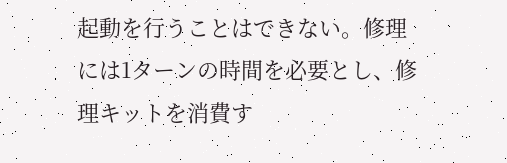起動を行うことはできない。修理には1ターンの時間を必要とし、修理キットを消費す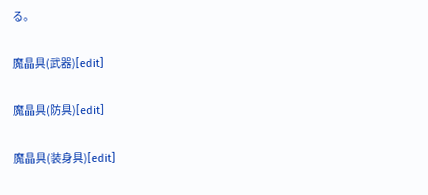る。

魔晶具(武器)[edit]

魔晶具(防具)[edit]

魔晶具(装身具)[edit]